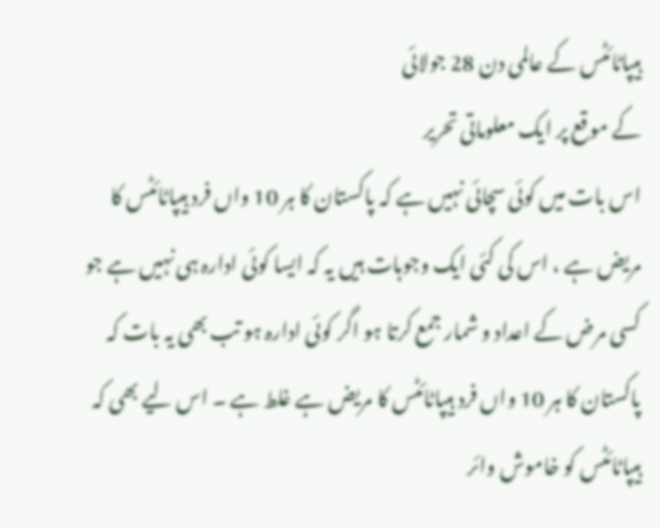ہیپاٹائٹس کے عالمی دن 28 جولائی
کے موقع پر ایک معلوماتی تحریر
اس بات میں کوئی سچائی نہیں ہے کہ پاکستان کا ہر 10 واں فرد ہیپاٹائٹس کا
مریض ہے ، اس کی کئی ایک وجوہات ہیں یہ کہ ایسا کوئی ادارہ ہی نہیں ہے جو
کسی مرض کے اعداد و شمار جمع کرتا ہو اگر کوئی ادارہ ہو تب بھی یہ بات کہ
پاکستان کا ہر 10 واں فرد ہیپاٹائٹس کا مریض ہے غلط ہے ۔ اس لیے بھی کہ
ہیپاٹائٹس کو خاموش وائر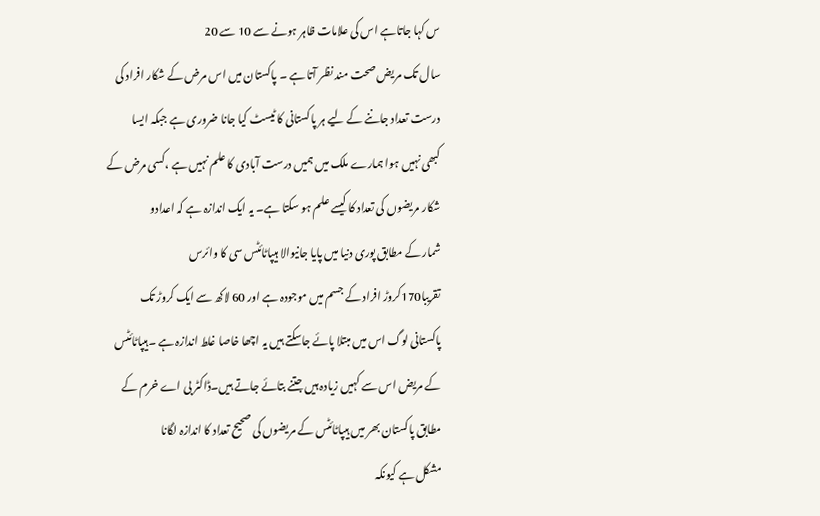س کہا جاتاہے اس کی علامات ظاہر ہونے سے 10 سے 20
سال تک مریض صحت مند نظر آتا ہے ۔ پاکستان میں اس مرض کے شکار افراد کی
درست تعداد جاننے کے لیے ہر پاکستانی کا ٹیسٹ کیا جانا ضروری ہے جبکہ ایسا
کبھی نہیں ہوا ہمارے ملک میں ہمیں درست آبادی کا علم نہیں ہے ،کسی مرض کے
شکار مریضوں کی تعداد کا کیسے علم ہو سکتا ہے۔ یہ ایک اندازہ ہے کہ اعدادو
شمار کے مطابق پوری دنیا میں پایا جانیوالا ہیپاٹائٹس سی کا وائرس
تقریبا170کروڑ افراد کے جسم میں موجودہ ہے اور 60 لاکھ سے ایک کروڑ تک
پاکستانی لوگ اس میں مبتلا پائے جاسکتے ہیں یہ اچھا خاصا غلط اندازہ ہے ۔ہیپاٹائٹس
کے مریض اس سے کہیں زیادہ ہیں جتنے بتائے جاتے ہیں۔ڈاکٹر بی اے خرم کے
مطابق پاکستان بھر میں ہیپاٹائٹس کے مریضوں کی صحیح تعداد کا اندازہ لگانا
مشکل ہے کیونکہ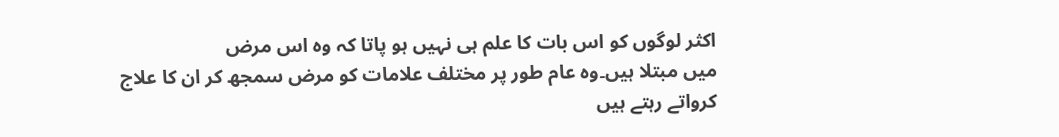اکثر لوگوں کو اس بات کا علم ہی نہیں ہو پاتا کہ وہ اس مرض
میں مبتلا ہیں۔وہ عام طور پر مختلف علامات کو مرض سمجھ کر ان کا علاج
کرواتے رہتے ہیں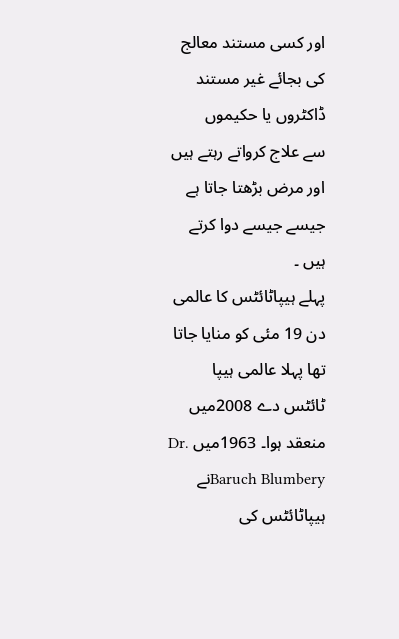اور کسی مستند معالج کی بجائے غیر مستند ڈاکٹروں یا حکیموں
سے علاج کرواتے رہتے ہیں اور مرض بڑھتا جاتا ہے جیسے جیسے دوا کرتے ہیں ۔
پہلے ہیپاٹائٹس کا عالمی دن 19 مئی کو منایا جاتا تھا پہلا عالمی ہیپا
ٹائٹس دے 2008میں منعقد ہوا۔ 1963میں Dr. Baruch Blumberyنے ہیپاٹائٹس کی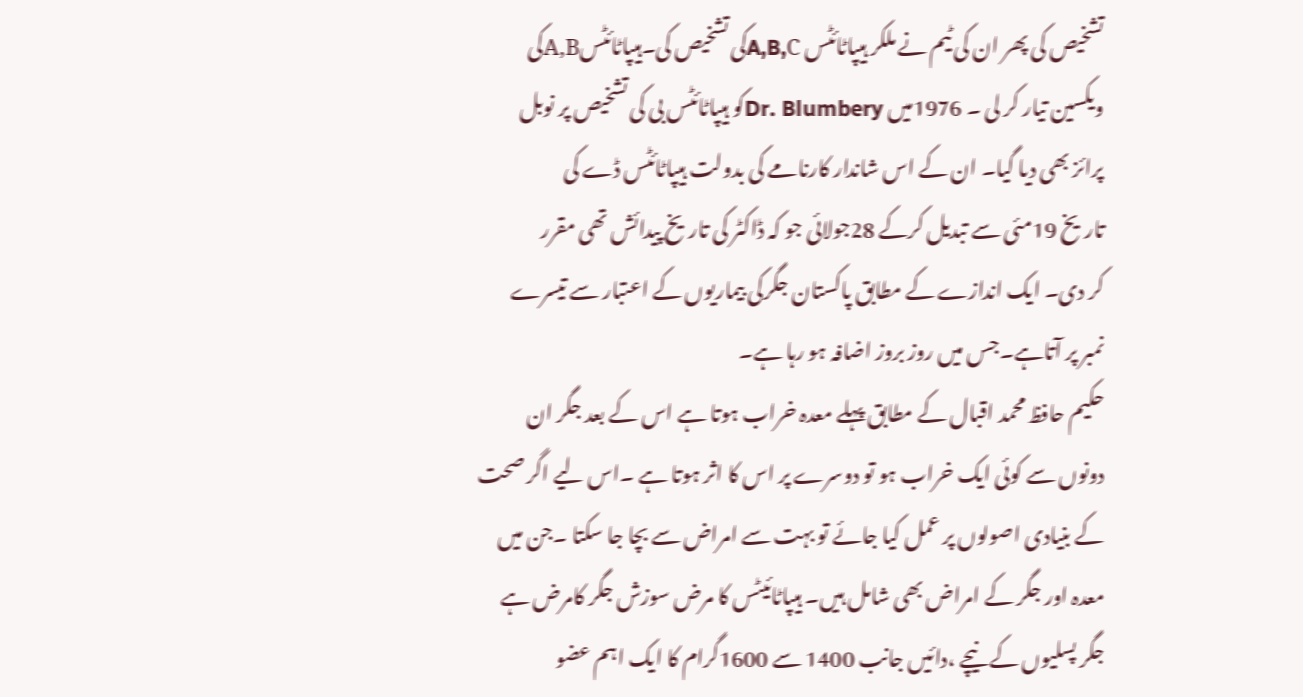تشخیص کی پھر ان کی ٹیم نے ملکر ہیپاٹائٹس A,B,Cکی تشخیص کی۔ہیپاٹائٹسA,Bکی
ویکسین تیار کر لی ۔ 1976میں Dr. Blumberyکو ہیپاٹائٹس بی کی تشخیص پر نوبل
پرائز بھی دیا گیا۔ ان کے اس شاندار کارنامے کی بدولت ہیپاٹائٹس ڈے کی
تاریخ 19مئی سے تبدیل کرکے 28جولائی جو کہ ڈاکٹر کی تاریخ پیدائش تھی مقرر
کر دی۔ ایک اندازے کے مطابق پاکستان جگرکی بیماریوں کے اعتبار سے تیسرے
نمبر پر آتاہے۔جس میں روز بروز اضافہ ہو رہا ہے۔
حکیم حافظ محمد اقبال کے مطابق پہلے معدہ خراب ہوتا ہے اس کے بعد جگر ان
دونوں سے کوئی ایک خراب ہو تو دوسرے پر اس کا اثر ہوتا ہے ۔اس لیے اگر صحت
کے بنیادی اصولوں پر عمل کیا جائے تو بہت سے امراض سے بچا جا سکتا ۔جن میں
معدہ اور جگر کے امراض بھی شامل ہیں۔ ہیپاٹائیٹس کا مرض سوزش جگر کامرض ہے
جگر پسلیوں کے نیچے ،دائیں جانب 1400 سے 1600گرام کا ایک اہم عضو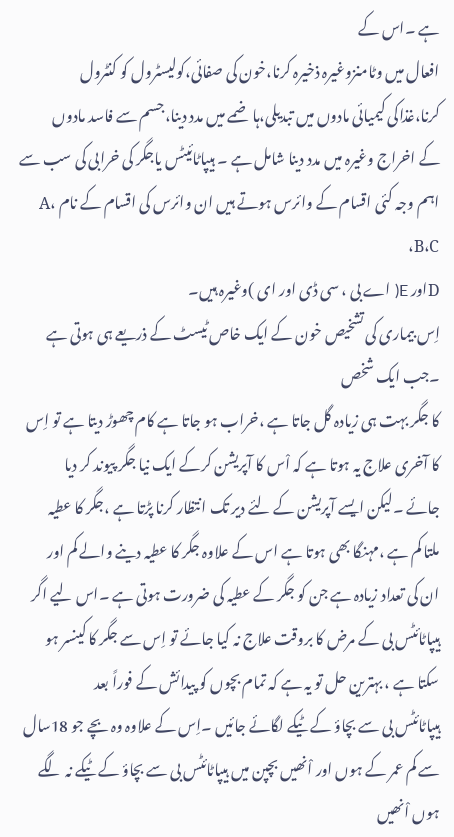ہے ۔اس کے
افعال میں وٹامنزوغیرہ ذخیرہ کرنا،خون کی صفائی،کولیسٹرول کو کنٹرول
کرنا،غذاکی کیمیائی مادوں میں تبدیلی،ہاضمے میں مدد دینا،جسم سے فاسد مادوں
کے اخراج وغیرہ میں مدد دینا شامل ہے ۔ ہیپاٹائیٹس یاجگر کی خرابی کی سب سے
اہم وجہ کئی اقسام کے وائرس ہوتے ہیں ان وائرس کی اقسام کے نام A، B،C،
Dاور E( اے بی ، سی ڈی اور ای )وغیرہ ہیں۔
اِس بیماری کی تشخیص خون کے ایک خاص ٹیسٹ کے ذریعے ہی ہوتی ہے ۔جب ایک شخص
کا جگر بہت ہی زیادہ گل جاتا ہے ،خراب ہو جاتا ہے کام چھوڑ دیتا ہے تو اِس
کا آخری علاج یہ ہوتا ہے کہ اْس کا آپریشن کرکے ایک نیا جگر پیوند کر دیا
جائے ۔لیکن ایسے آپریشن کے لئے دیر تک انتظار کرنا پڑتا ہے ،جگر کا عطیہ
ملتا کم ہے ،مہنگا بھی ہوتا ہے اس کے علاوہ جگر کا عطیہ دینے والے کم اور
ان کی تعداد زیادہ ہے جن کو جگر کے عطیہ کی ضرورت ہوتی ہے ۔اس لیے اگر
ہیپاٹائٹس بی کے مرض کا بروقت علاج نہ کیا جائے تو اِس سے جگر کا کینسر ہو
سکتا ہے ، بہترین حل تو یہ ہے کہ تمام بچوں کو پیدائش کے فوراً بعد
ہیپاٹائٹس بی سے بچاؤ کے ٹیکے لگائے جائیں ۔اِس کے علاوہ وہ بچے جو 18سال
سے کم عمر کے ہوں اور اْنھیں بچپن میں ہیپاٹائٹس بی سے بچاؤ کے ٹیکے نہ لگے
ہوں اْنھیں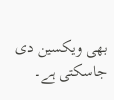بھی ویکسین دی جاسکتی ہے۔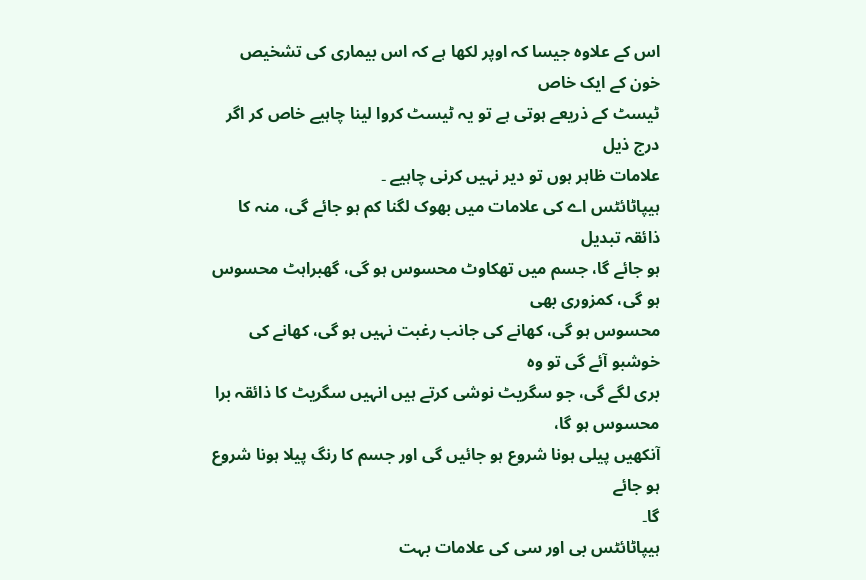اس کے علاوہ جیسا کہ اوپر لکھا ہے کہ اس بیماری کی تشخیص خون کے ایک خاص
ٹیسٹ کے ذریعے ہوتی ہے تو یہ ٹیسٹ کروا لینا چاہیے خاص کر اگر درج ذیل
علامات ظاہر ہوں تو دیر نہیں کرنی چاہیے ۔
ہیپاٹائٹس اے کی علامات میں بھوک لگنا کم ہو جائے گی، منہ کا ذائقہ تبدیل
ہو جائے گا، جسم میں تھکاوٹ محسوس ہو گی، گھبراہٹ محسوس ہو گی، کمزوری بھی
محسوس ہو گی، کھانے کی جانب رغبت نہیں ہو گی، کھانے کی خوشبو آئے گی تو وہ
بری لگے گی، جو سگریٹ نوشی کرتے ہیں انہیں سگریٹ کا ذائقہ برا محسوس ہو گا،
آنکھیں پیلی ہونا شروع ہو جائیں گی اور جسم کا رنگ پیلا ہونا شروع ہو جائے
گا۔
ہیپاٹائٹس بی اور سی کی علامات بہت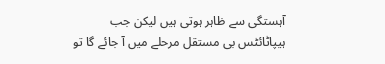آہستگی سے ظاہر ہوتی ہیں لیکن جب
ہیپاٹائٹس بی مستقل مرحلے میں آ جائے گا تو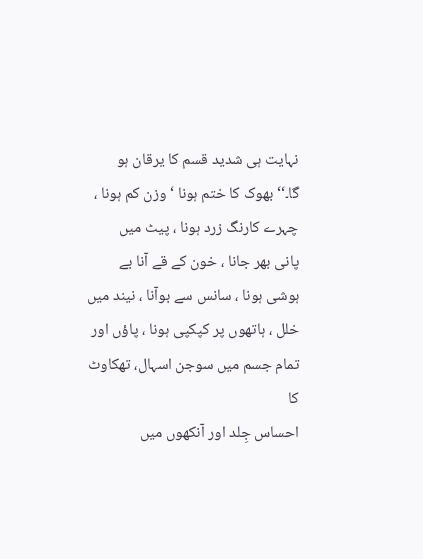نہایت ہی شدید قسم کا یرقان ہو
گا۔‘‘ بھوک کا ختم ہونا ‘ وزن کم ہونا ، چہرے کارنگ زرد ہونا ، پیٹ میں
پانی بھر جانا ، خون کے قے آنا بے ہوشی ہونا ، سانس سے بوآنا ، نیند میں
خلل ، ہاتھوں پر کپکپی ہونا ، پاؤں اور تمام جسم میں سوجن اسہال، تھکاوٹ کا
احساس جِلد اور آنکھوں میں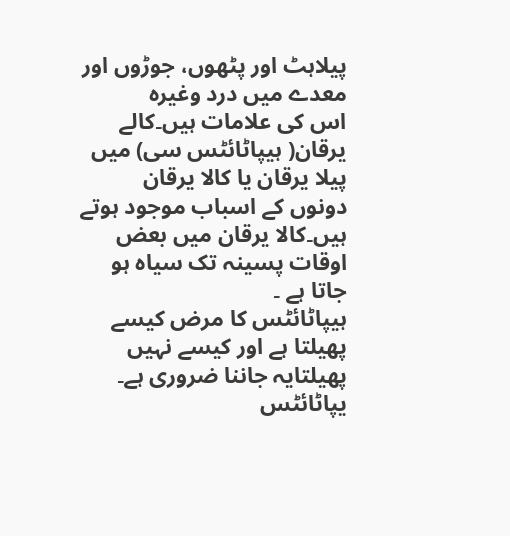پیلاہٹ اور پٹھوں، جوڑوں اور معدے میں درد وغیرہ
اس کی علامات ہیں۔کالے یرقان( ہیپاٹائٹس سی) میں پیلا یرقان یا کالا یرقان
دونوں کے اسباب موجود ہوتے ہیں۔کالا یرقان میں بعض اوقات پسینہ تک سیاہ ہو
جاتا ہے ۔
ہیپاٹائٹس کا مرض کیسے پھیلتا ہے اور کیسے نہیں پھیلتایہ جاننا ضروری ہے۔
یپاٹائٹس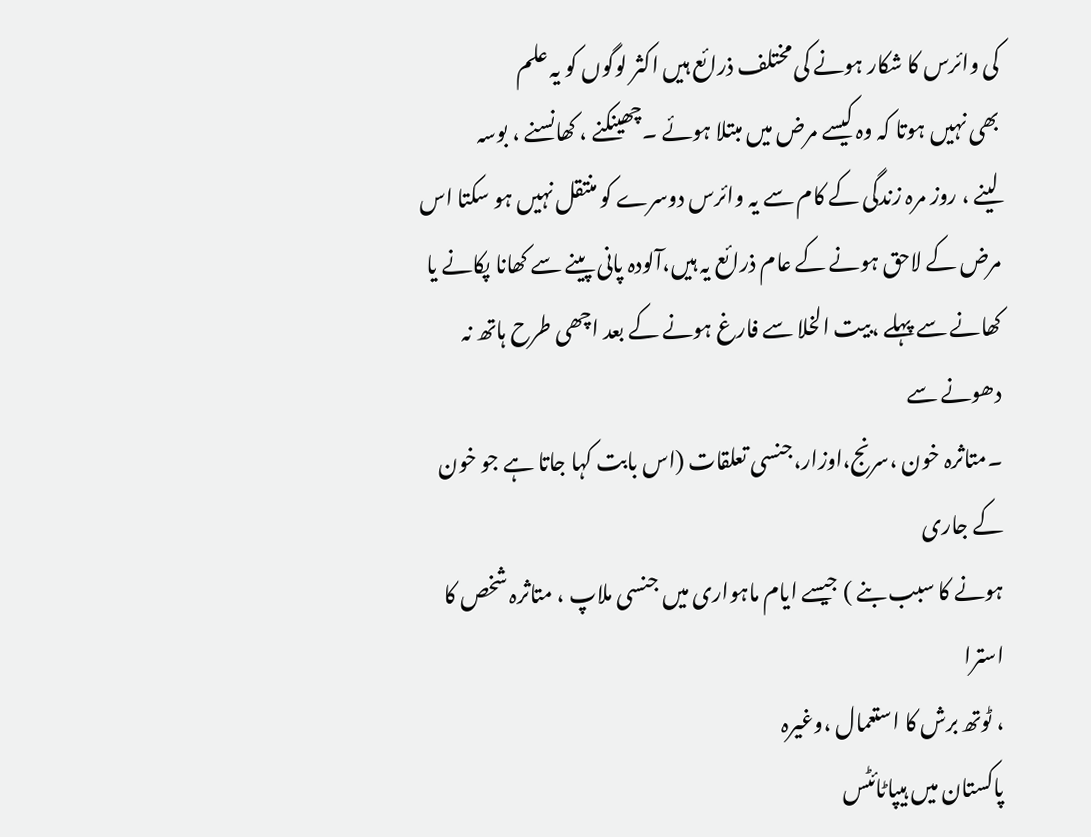کی وائرس کا شکار ہونے کی مختلف ذرائع ہیں اکثر لوگوں کو یہ علم
بھی نہیں ہوتا کہ وہ کیسے مرض میں مبتلا ہوئے ۔چھینکنے ، کھانسنے ، بوسہ
لینے ، روز مرہ زندگی کے کام سے یہ وائرس دوسرے کو منتقل نہیں ہو سکتا اس
مرض کے لاحق ہونے کے عام ذرائع یہ ہیں،آلودہ پانی پینے سے کھانا پکانے یا
کھانے سے پہلے ،بیت الخلا سے فارغ ہونے کے بعد اچھی طرح ہاتھ نہ دھونے سے
۔متاثرہ خون ،سرنج،اوزار،جنسی تعلقات (اس بابت کہا جاتا ہے جو خون کے جاری
ہونے کا سبب بنے ) جیسے ایام ماہواری میں جنسی ملاپ ، متاثرہ شخص کا استرا
، ٹوتھ برش کا استعمال ،وغیرہ
پاکستان میں ہیپاٹائٹس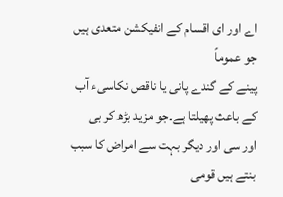اے اور ای اقسام کے انفیکشن متعدی ہیں جو عموماً
پینے کے گندے پانی یا ناقص نکاسیء آب کے باعث پھیلتا ہے۔جو مزید بڑھ کر بی
اور سی اور دیگر بہت سے امراض کا سبب بنتے ہیں قومی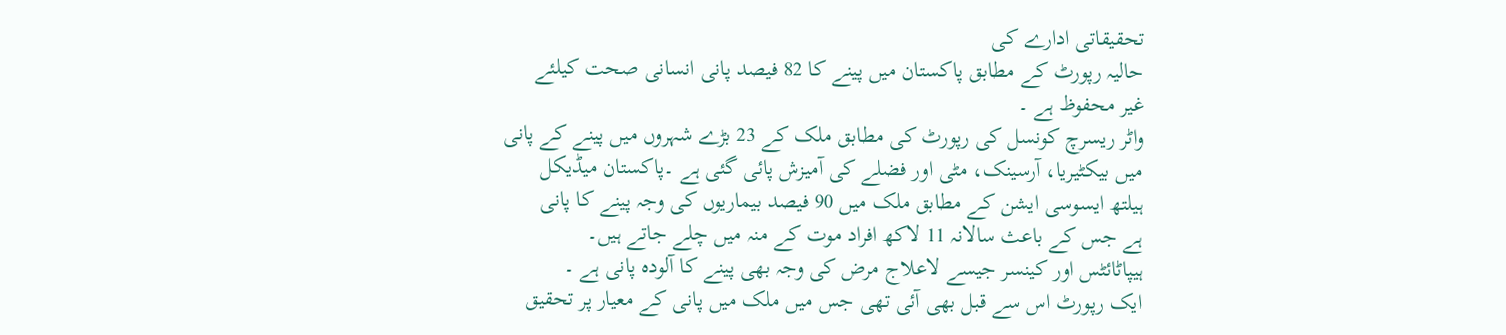تحقیقاتی ادارے کی
حالیہ رپورٹ کے مطابق پاکستان میں پینے کا 82 فیصد پانی انسانی صحت کیلئے
غیر محفوظ ہے ۔
واٹر ریسرچ کونسل کی رپورٹ کی مطابق ملک کے 23 بڑے شہروں میں پینے کے پانی
میں بیکٹیریا، آرسینک، مٹی اور فضلے کی آمیزش پائی گئی ہے ۔پاکستان میڈیکل
ہیلتھ ایسوسی ایشن کے مطابق ملک میں 90 فیصد بیماریوں کی وجہ پینے کا پانی
ہے جس کے باعث سالانہ 11 لاکھ افراد موت کے منہ میں چلے جاتے ہیں۔
ہیپاٹائٹس اور کینسر جیسے لاعلاج مرض کی وجہ بھی پینے کا آلودہ پانی ہے ۔
ایک رپورٹ اس سے قبل بھی آئی تھی جس میں ملک میں پانی کے معیار پر تحقیق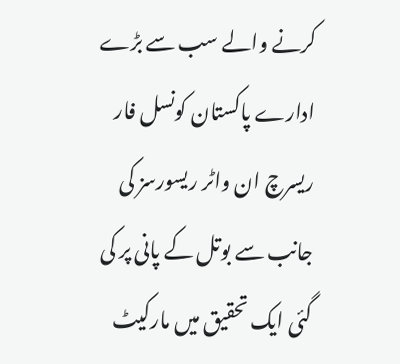کرنے والے سب سے بڑے ادارے پاکستان کونسل فار ریسرچ ان واٹر ریسورسز کی
جانب سے بوتل کے پانی پر کی گئی ایک تحقیق میں مارکیٹ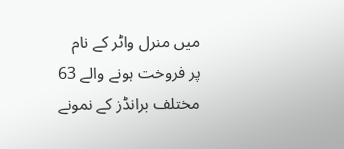میں منرل واٹر کے نام
پر فروخت ہونے والے 63 مختلف برانڈز کے نمونے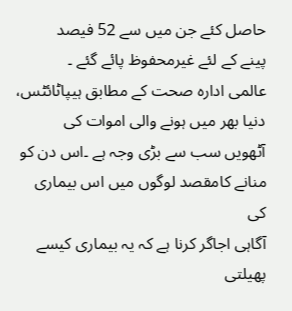حاصل کئے جن میں سے 52 فیصد
پینے کے لئے غیرمحفوظ پائے گئے ۔
عالمی ادارہ صحت کے مطابق ہیپاٹائٹس، دنیا بھر میں ہونے والی اموات کی
آٹھویں سب سے بڑی وجہ ہے ۔اس دن کو منانے کامقصد لوگوں میں اس بیماری کی
آگاہی اجاگر کرنا ہے کہ یہ بیماری کیسے پھیلتی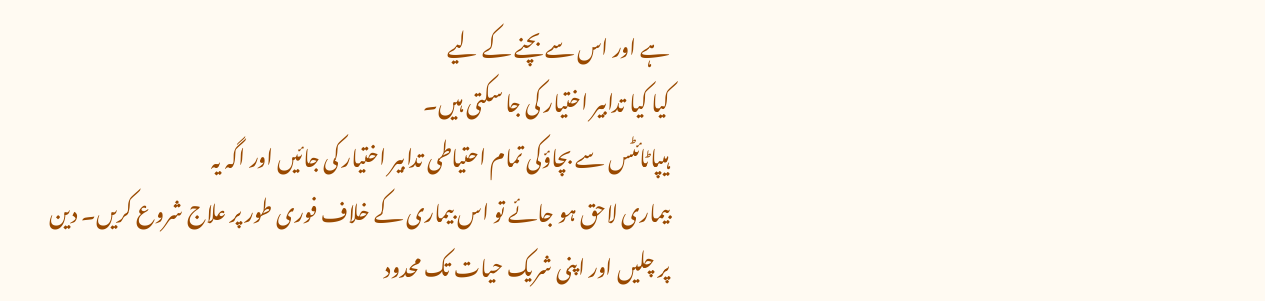ہے اور اس سے بچنے کے لیے
کیا کیا تدابیر اختیار کی جا سکتی ہیں۔
ہیپاٹائٹس سے بچاؤکی تمام احتیاطی تدابیر اختیار کی جائیں اور اگہ یہ
بیماری لاحق ہو جائے تو اس بیماری کے خلاف فوری طور پر علاج شروع کریں۔ دین
پر چلیں اور اپنی شریک حیات تک محدود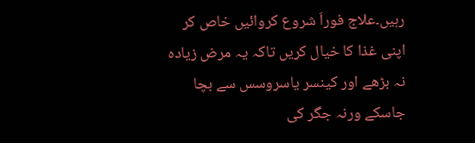رہیں۔علاج فوراَ شروع کروائیں خاص کر
اپنی غذا کا خیال کریں تاکہ یہ مرض زیادہ نہ بڑھے اور کینسر یاسروسس سے بچا
جاسکے ورنہ جگر کی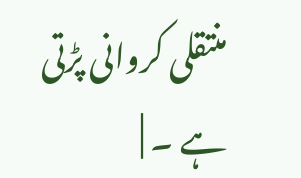منتقلی کروانی پڑتی ہے ۔ |